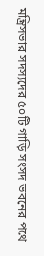মন্ত্রিসভার সদস্যদের ৫০টি গাড়ি সংসদ ভবনের পথে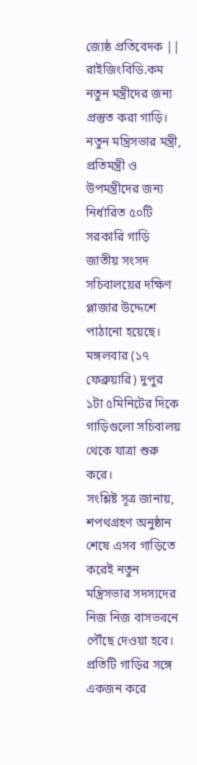জ্যেষ্ঠ প্রতিবেদক || রাইজিংবিডি.কম
নতুন মন্ত্রীদের জন্য প্রস্তুত করা গাড়ি।
নতুন মন্ত্রিসভার মন্ত্রী, প্রতিমন্ত্রী ও উপমন্ত্রীদের জন্য নির্ধারিত ৫০টি সরকারি গাড়ি জাতীয় সংসদ সচিবালয়ের দক্ষিণ প্লাজার উদ্দেশে পাঠানো হয়েছে।
মঙ্গলবার (১৭ ফেব্রুয়ারি) দুপুর ১টা ৫মিনিটের দিকে গাড়িগুলো সচিবালয় থেকে যাত্রা শুরু করে।
সংশ্লিষ্ট সূত্র জানায়, শপথগ্রহণ অনুষ্ঠান শেষে এসব গাড়িতে করেই নতুন মন্ত্রিসভার সদস্যদের নিজ নিজ বাসভবনে পৌঁছে দেওয়া হবে। প্রতিটি গাড়ির সঙ্গে একজন করে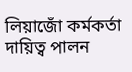লিয়াজোঁ কর্মকর্তা দায়িত্ব পালন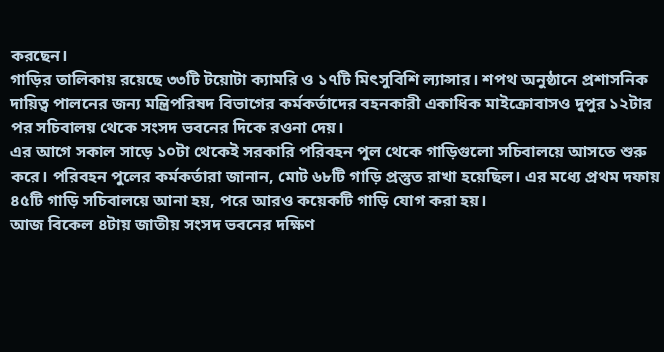করছেন।
গাড়ির তালিকায় রয়েছে ৩৩টি টয়োটা ক্যামরি ও ১৭টি মিৎসুবিশি ল্যান্সার। শপথ অনুষ্ঠানে প্রশাসনিক দায়িত্ব পালনের জন্য মন্ত্রিপরিষদ বিভাগের কর্মকর্তাদের বহনকারী একাধিক মাইক্রোবাসও দুপুর ১২টার পর সচিবালয় থেকে সংসদ ভবনের দিকে রওনা দেয়।
এর আগে সকাল সাড়ে ১০টা থেকেই সরকারি পরিবহন পুল থেকে গাড়িগুলো সচিবালয়ে আসতে শুরু করে। পরিবহন পুলের কর্মকর্তারা জানান, মোট ৬৮টি গাড়ি প্রস্তুত রাখা হয়েছিল। এর মধ্যে প্রথম দফায় ৪৫টি গাড়ি সচিবালয়ে আনা হয়, পরে আরও কয়েকটি গাড়ি যোগ করা হয়।
আজ বিকেল ৪টায় জাতীয় সংসদ ভবনের দক্ষিণ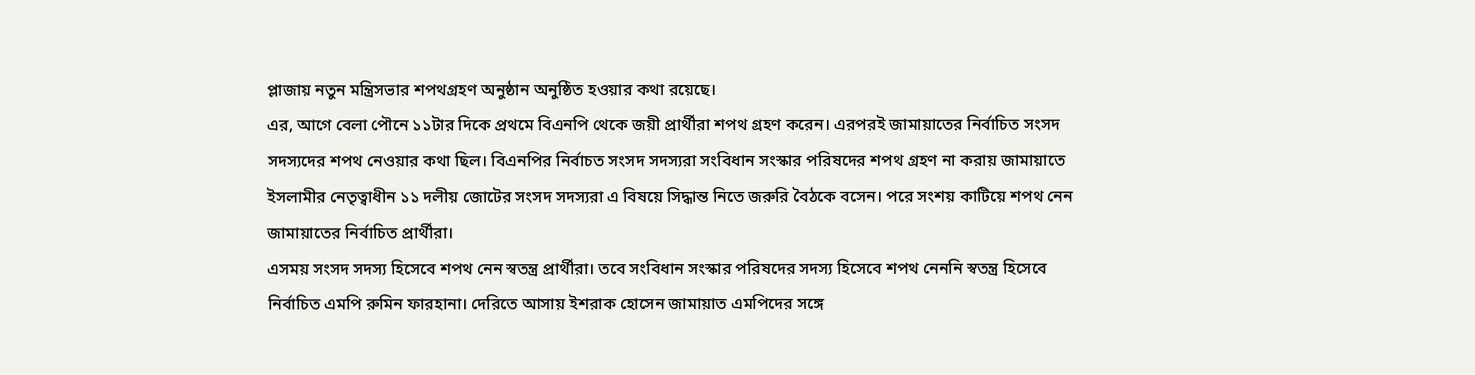প্লাজায় নতুন মন্ত্রিসভার শপথগ্রহণ অনুষ্ঠান অনুষ্ঠিত হওয়ার কথা রয়েছে।
এর, আগে বেলা পৌনে ১১টার দিকে প্রথমে বিএনপি থেকে জয়ী প্রার্থীরা শপথ গ্রহণ করেন। এরপরই জামায়াতের নির্বাচিত সংসদ সদস্যদের শপথ নেওয়ার কথা ছিল। বিএনপির নির্বাচত সংসদ সদস্যরা সংবিধান সংস্কার পরিষদের শপথ গ্রহণ না করায় জামায়াতে ইসলামীর নেতৃত্বাধীন ১১ দলীয় জোটের সংসদ সদস্যরা এ বিষয়ে সিদ্ধান্ত নিতে জরুরি বৈঠকে বসেন। পরে সংশয় কাটিয়ে শপথ নেন জামায়াতের নির্বাচিত প্রার্থীরা।
এসময় সংসদ সদস্য হিসেবে শপথ নেন স্বতন্ত্র প্রার্থীরা। তবে সংবিধান সংস্কার পরিষদের সদস্য হিসেবে শপথ নেননি স্বতন্ত্র হিসেবে নির্বাচিত এমপি রুমিন ফারহানা। দেরিতে আসায় ইশরাক হোসেন জামায়াত এমপিদের সঙ্গে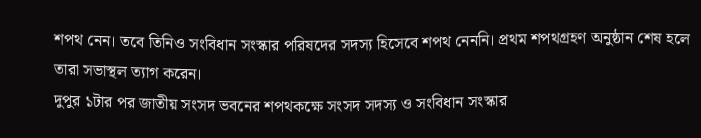শপথ নেন। তবে তিনিও সংবিধান সংস্কার পরিষদের সদস্য হিসেবে শপথ নেননি। প্রথম শপথগ্রহণ অনুষ্ঠান শেষ হলে তারা সভাস্থল ত্যাগ করেন।
দুপুর ১টার পর জাতীয় সংসদ ভবনের শপথকক্ষে সংসদ সদস্য ও সংবিধান সংস্কার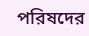পরিষদের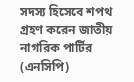সদস্য হিসেবে শপথ গ্রহণ করেন জাতীয় নাগরিক পার্টির (এনসিপি)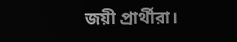জয়ী প্রার্থীরা।